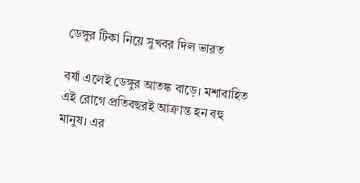ডেঙ্গুর টিকা নিয়ে সুখবর দিল ভারত

বর্ষা এলেই ডেঙ্গুর আতঙ্ক বাড়ে। মশাবাহিত এই রোগে প্রতিবছরই আক্রান্ত হন বহু মানুষ। এর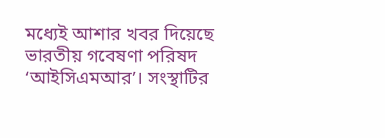মধ্যেই আশার খবর দিয়েছে ভারতীয় গবেষণা পরিষদ ‘আইসিএমআর’। সংস্থাটির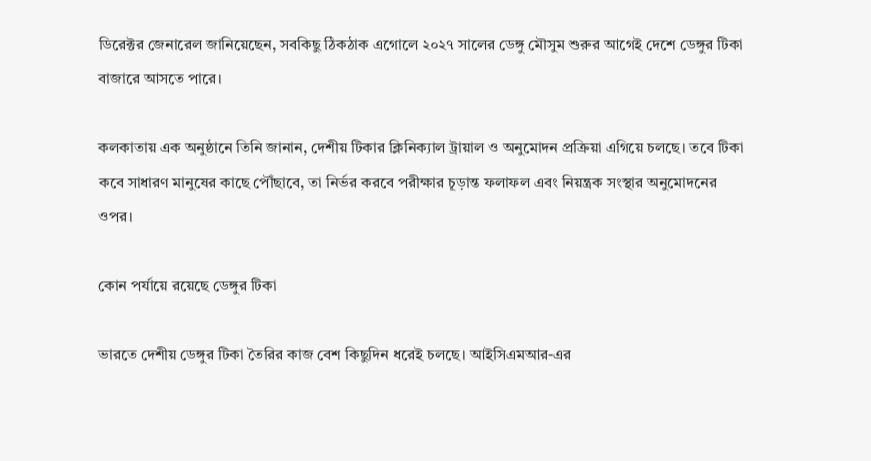ডিরেক্টর জেনারেল জানিয়েছেন, সবকিছু ঠিকঠাক এগোলে ২০২৭ সালের ডেঙ্গু মৌসুম শুরুর আগেই দেশে ডেঙ্গুর টিকা বাজারে আসতে পারে।

কলকাতায় এক অনুষ্ঠানে তিনি জানান, দেশীয় টিকার ক্লিনিক্যাল ট্রায়াল ও অনুমোদন প্রক্রিয়া এগিয়ে চলছে। তবে টিকা কবে সাধারণ মানুষের কাছে পৌঁছাবে, তা নির্ভর করবে পরীক্ষার চূড়ান্ত ফলাফল এবং নিয়ন্ত্রক সংস্থার অনুমোদনের ওপর।

কোন পর্যায়ে রয়েছে ডেঙ্গুর টিকা

ভারতে দেশীয় ডেঙ্গুর টিকা তৈরির কাজ বেশ কিছুদিন ধরেই চলছে। আইসিএমআর-এর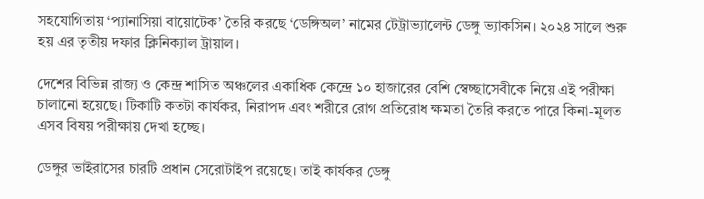সহযোগিতায় ‘প্যানাসিয়া বায়োটেক’ তৈরি করছে ‘ডেঙ্গিঅল’ নামের টেট্রাভ্যালেন্ট ডেঙ্গু ভ্যাকসিন। ২০২৪ সালে শুরু হয় এর তৃতীয় দফার ক্লিনিক্যাল ট্রায়াল।

দেশের বিভিন্ন রাজ্য ও কেন্দ্র শাসিত অঞ্চলের একাধিক কেন্দ্রে ১০ হাজারের বেশি স্বেচ্ছাসেবীকে নিয়ে এই পরীক্ষা চালানো হয়েছে। টিকাটি কতটা কার্যকর, নিরাপদ এবং শরীরে রোগ প্রতিরোধ ক্ষমতা তৈরি করতে পারে কিনা-মূলত এসব বিষয় পরীক্ষায় দেখা হচ্ছে।

ডেঙ্গুর ভাইরাসের চারটি প্রধান সেরোটাইপ রয়েছে। তাই কার্যকর ডেঙ্গু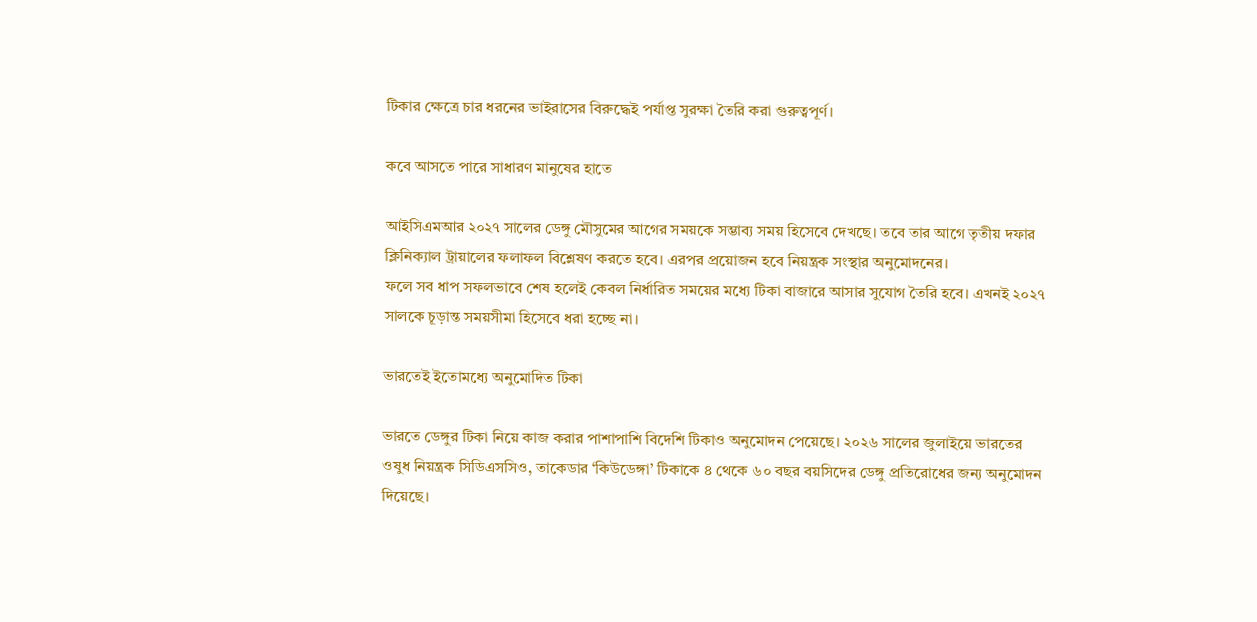টিকার ক্ষেত্রে চার ধরনের ভাইরাসের বিরুদ্ধেই পর্যাপ্ত সুরক্ষা তৈরি করা গুরুত্বপূর্ণ।

কবে আসতে পারে সাধারণ মানুষের হাতে

আইসিএমআর ২০২৭ সালের ডেঙ্গু মৌসুমের আগের সময়কে সম্ভাব্য সময় হিসেবে দেখছে। তবে তার আগে তৃতীয় দফার ক্লিনিক্যাল ট্রায়ালের ফলাফল বিশ্লেষণ করতে হবে। এরপর প্রয়োজন হবে নিয়ন্ত্রক সংস্থার অনুমোদনের।
ফলে সব ধাপ সফলভাবে শেষ হলেই কেবল নির্ধারিত সময়ের মধ্যে টিকা বাজারে আসার সুযোগ তৈরি হবে। এখনই ২০২৭ সালকে চূড়ান্ত সময়সীমা হিসেবে ধরা হচ্ছে না।

ভারতেই ইতোমধ্যে অনুমোদিত টিকা

ভারতে ডেঙ্গুর টিকা নিয়ে কাজ করার পাশাপাশি বিদেশি টিকাও অনুমোদন পেয়েছে। ২০২৬ সালের জুলাইয়ে ভারতের ওষুধ নিয়ন্ত্রক সিডিএসসিও, তাকেডার ‘কিউডেঙ্গা’ টিকাকে ৪ থেকে ৬০ বছর বয়সিদের ডেঙ্গু প্রতিরোধের জন্য অনুমোদন দিয়েছে।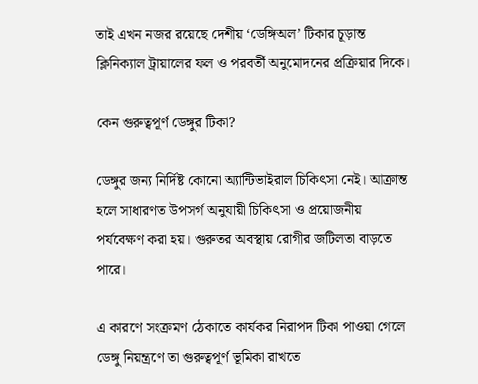তাই এখন নজর রয়েছে দেশীয় ‘ডেঙ্গিঅল’ টিকার চূড়ান্ত ক্লিনিক্যাল ট্রায়ালের ফল ও পরবর্তী অনুমোদনের প্রক্রিয়ার দিকে।

কেন গুরুত্বপূর্ণ ডেঙ্গুর টিকা?

ডেঙ্গুর জন্য নির্দিষ্ট কোনো অ্যান্টিভাইরাল চিকিৎসা নেই। আক্রান্ত হলে সাধারণত উপসর্গ অনুযায়ী চিকিৎসা ও প্রয়োজনীয় পর্যবেক্ষণ করা হয়। গুরুতর অবস্থায় রোগীর জটিলতা বাড়তে পারে।

এ কারণে সংক্রমণ ঠেকাতে কার্যকর নিরাপদ টিকা পাওয়া গেলে ডেঙ্গু নিয়ন্ত্রণে তা গুরুত্বপূর্ণ ভূমিকা রাখতে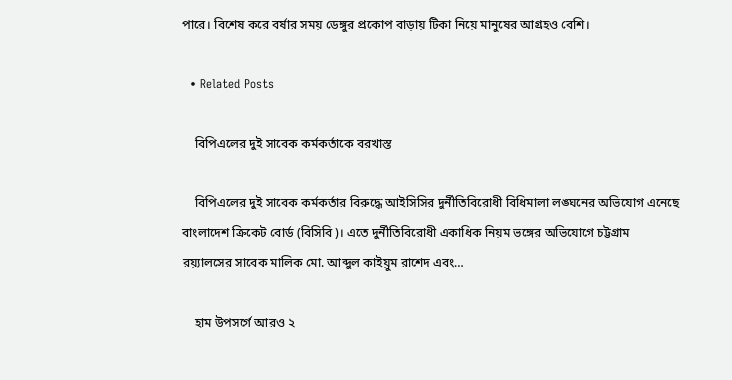পারে। বিশেষ করে বর্ষার সময় ডেঙ্গুর প্রকোপ বাড়ায় টিকা নিয়ে মানুষের আগ্রহও বেশি।

  • Related Posts

    বিপিএলের দুই সাবেক কর্মকর্তাকে বরখাস্ত

    বিপিএলের দুই সাবেক কর্মকর্তার বিরুদ্ধে আইসিসির দুর্নীতিবিরোধী বিধিমালা লঙ্ঘনের অভিযোগ এনেছে বাংলাদেশ ক্রিকেট বোর্ড (বিসিবি)। এতে দুর্নীতিবিরোধী একাধিক নিয়ম ভঙ্গের অভিযোগে চট্টগ্রাম রয়্যালসের সাবেক মালিক মো. আব্দুল কাইয়ুম রাশেদ এবং…

    হাম উপসর্গে আরও ২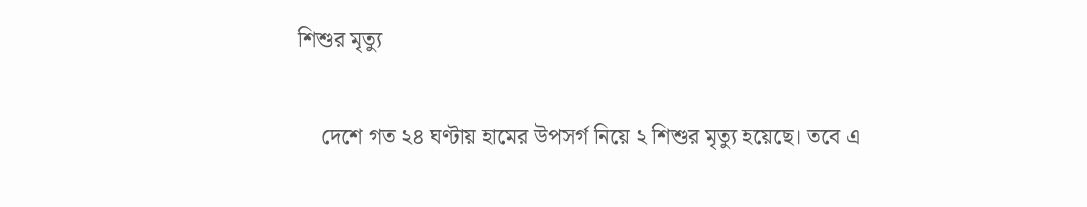শিশুর মৃত্যু

    দেশে গত ২৪ ঘণ্টায় হামের উপসর্গ নিয়ে ২ শিশুর মৃত্যু হয়েছে। তবে এ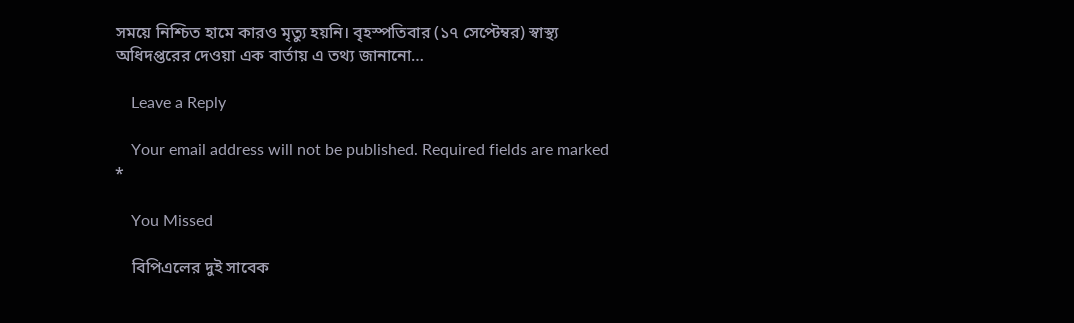সময়ে নিশ্চিত হামে কারও মৃত্যু হয়নি। বৃহস্পতিবার (১৭ সেপ্টেম্বর) স্বাস্থ্য অধিদপ্তরের দেওয়া এক বার্তায় এ তথ্য জানানো…

    Leave a Reply

    Your email address will not be published. Required fields are marked *

    You Missed

    বিপিএলের দুই সাবেক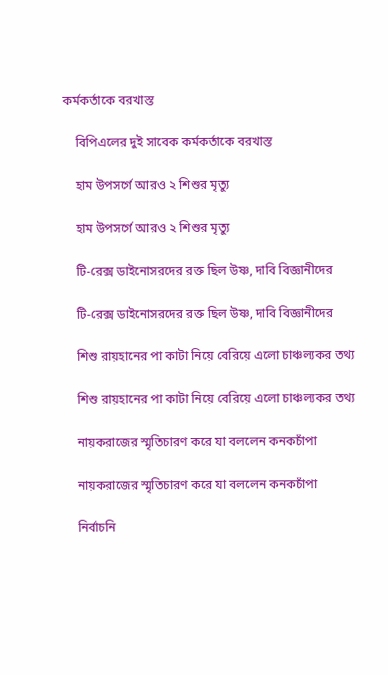কর্মকর্তাকে বরখাস্ত

    বিপিএলের দুই সাবেক কর্মকর্তাকে বরখাস্ত

    হাম উপসর্গে আরও ২ শিশুর মৃত্যু

    হাম উপসর্গে আরও ২ শিশুর মৃত্যু

    টি-রেক্স ডাইনোসরদের রক্ত ছিল উষ্ণ, দাবি বিজ্ঞানীদের

    টি-রেক্স ডাইনোসরদের রক্ত ছিল উষ্ণ, দাবি বিজ্ঞানীদের

    শিশু রায়হানের পা কাটা নিয়ে বেরিয়ে এলো চাঞ্চল্যকর তথ্য

    শিশু রায়হানের পা কাটা নিয়ে বেরিয়ে এলো চাঞ্চল্যকর তথ্য

    নায়করাজের স্মৃতিচারণ করে যা বললেন কনকচাঁপা

    নায়করাজের স্মৃতিচারণ করে যা বললেন কনকচাঁপা

    নির্বাচনি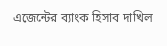এজেন্টের ব্যাংক হিসাব দাখিল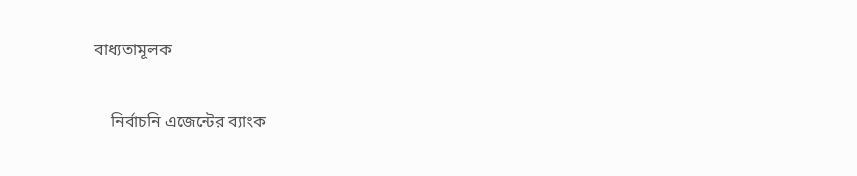বাধ্যতামূলক

    নির্বাচনি এজেন্টের ব্যাংক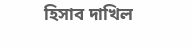হিসাব দাখিল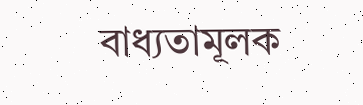বাধ্যতামূলক